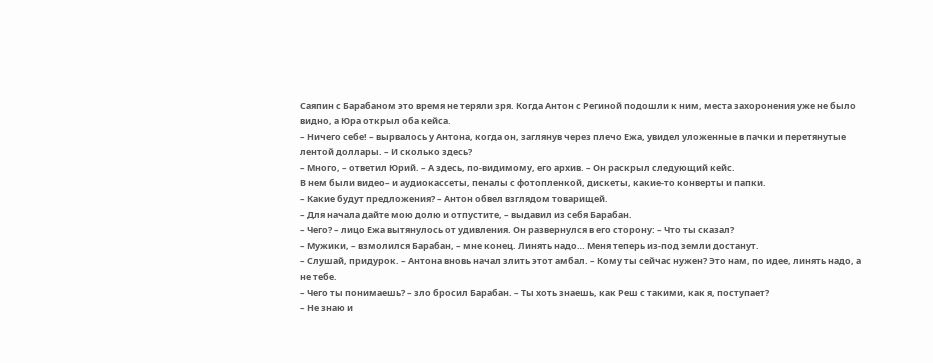Саяпин с Барабаном это время не теряли зря. Когда Антон с Региной подошли к ним, места захоронения уже не было видно, а Юра открыл оба кейса.
– Ничего себе! – вырвалось у Антона, когда он, заглянув через плечо Ежа, увидел уложенные в пачки и перетянутые лентой доллары. – И сколько здесь?
– Много, – ответил Юрий. – А здесь, по-видимому, его архив. – Он раскрыл следующий кейс.
В нем были видео– и аудиокассеты, пеналы с фотопленкой, дискеты, какие-то конверты и папки.
– Какие будут предложения? – Антон обвел взглядом товарищей.
– Для начала дайте мою долю и отпустите, – выдавил из себя Барабан.
– Чего? – лицо Ежа вытянулось от удивления. Он развернулся в его сторону: – Что ты сказал?
– Мужики, – взмолился Барабан, – мне конец. Линять надо… Меня теперь из-под земли достанут.
– Слушай, придурок. – Антона вновь начал злить этот амбал. – Кому ты сейчас нужен? Это нам, по идее, линять надо, а не тебе.
– Чего ты понимаешь? – зло бросил Барабан. – Ты хоть знаешь, как Реш с такими, как я, поступает?
– Не знаю и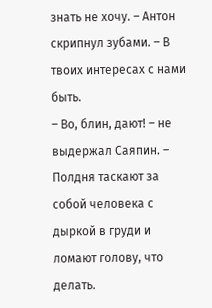знать не хочу. – Антон скрипнул зубами. – В твоих интересах с нами быть.
– Во, блин, дают! – не выдержал Саяпин. – Полдня таскают за собой человека с дыркой в груди и ломают голову, что делать.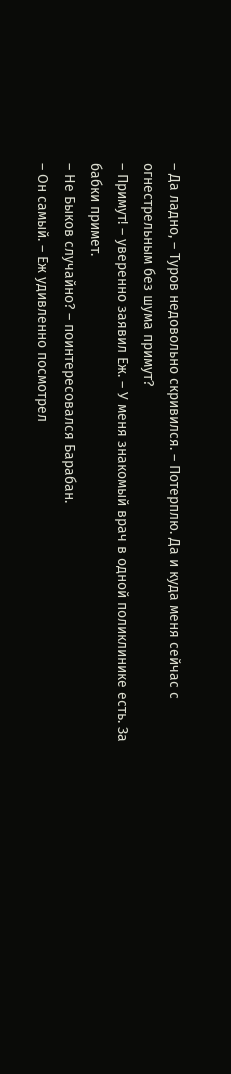– Да ладно, – Туров недовольно скривился. – Потерплю. Да и куда меня сейчас с огнестрельным без шума примут?
– Примут! – уверенно заявил Еж. – У меня знакомый врач в одной поликлинике есть. За бабки примет.
– Не Быков случайно? – поинтересовался Барабан.
– Он самый. – Еж удивленно посмотрел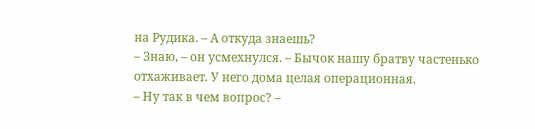на Рудика. – А откуда знаешь?
– Знаю, – он усмехнулся. – Бычок нашу братву частенько отхаживает. У него дома целая операционная.
– Ну так в чем вопрос? –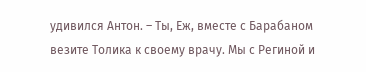удивился Антон. – Ты, Еж, вместе с Барабаном везите Толика к своему врачу. Мы с Региной и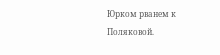Юрком рванем к Поляковой.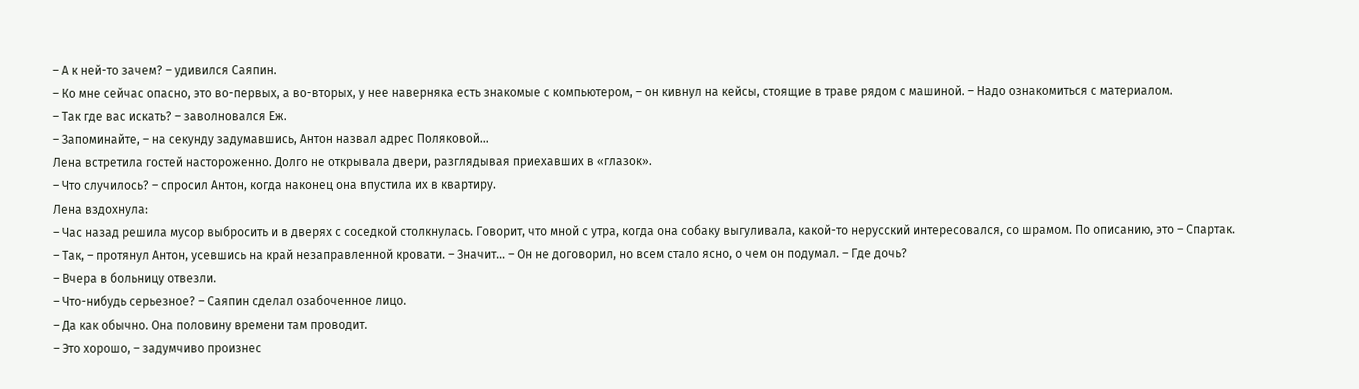– А к ней-то зачем? – удивился Саяпин.
– Ко мне сейчас опасно, это во-первых, а во-вторых, у нее наверняка есть знакомые с компьютером, – он кивнул на кейсы, стоящие в траве рядом с машиной. – Надо ознакомиться с материалом.
– Так где вас искать? – заволновался Еж.
– Запоминайте, – на секунду задумавшись, Антон назвал адрес Поляковой…
Лена встретила гостей настороженно. Долго не открывала двери, разглядывая приехавших в «глазок».
– Что случилось? – спросил Антон, когда наконец она впустила их в квартиру.
Лена вздохнула:
– Час назад решила мусор выбросить и в дверях с соседкой столкнулась. Говорит, что мной с утра, когда она собаку выгуливала, какой-то нерусский интересовался, со шрамом. По описанию, это – Спартак.
– Так, – протянул Антон, усевшись на край незаправленной кровати. – Значит… – Он не договорил, но всем стало ясно, о чем он подумал. – Где дочь?
– Вчера в больницу отвезли.
– Что-нибудь серьезное? – Саяпин сделал озабоченное лицо.
– Да как обычно. Она половину времени там проводит.
– Это хорошо, – задумчиво произнес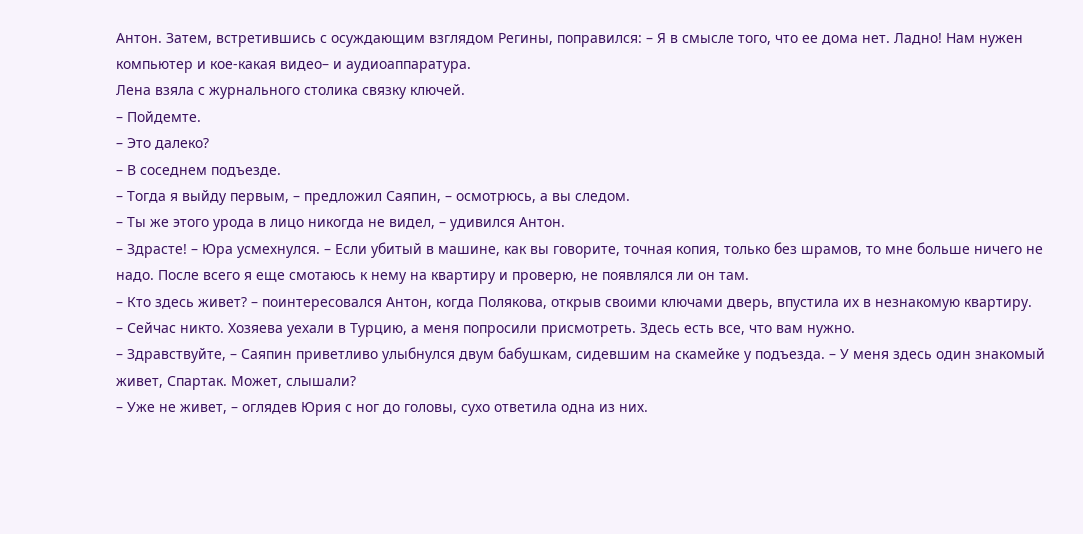Антон. Затем, встретившись с осуждающим взглядом Регины, поправился: – Я в смысле того, что ее дома нет. Ладно! Нам нужен компьютер и кое-какая видео– и аудиоаппаратура.
Лена взяла с журнального столика связку ключей.
– Пойдемте.
– Это далеко?
– В соседнем подъезде.
– Тогда я выйду первым, – предложил Саяпин, – осмотрюсь, а вы следом.
– Ты же этого урода в лицо никогда не видел, – удивился Антон.
– Здрасте! – Юра усмехнулся. – Если убитый в машине, как вы говорите, точная копия, только без шрамов, то мне больше ничего не надо. После всего я еще смотаюсь к нему на квартиру и проверю, не появлялся ли он там.
– Кто здесь живет? – поинтересовался Антон, когда Полякова, открыв своими ключами дверь, впустила их в незнакомую квартиру.
– Сейчас никто. Хозяева уехали в Турцию, а меня попросили присмотреть. Здесь есть все, что вам нужно.
– Здравствуйте, – Саяпин приветливо улыбнулся двум бабушкам, сидевшим на скамейке у подъезда. – У меня здесь один знакомый живет, Спартак. Может, слышали?
– Уже не живет, – оглядев Юрия с ног до головы, сухо ответила одна из них.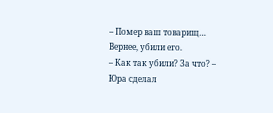– Помер ваш товарищ… Вернее, убили его.
– Как так убили? За что? – Юра сделал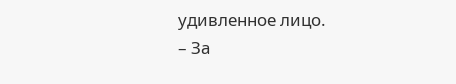удивленное лицо.
– За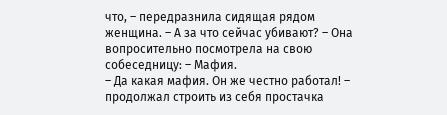что, – передразнила сидящая рядом женщина. – А за что сейчас убивают? – Она вопросительно посмотрела на свою собеседницу: – Мафия.
– Да какая мафия. Он же честно работал! – продолжал строить из себя простачка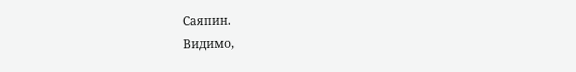Саяпин.
Видимо,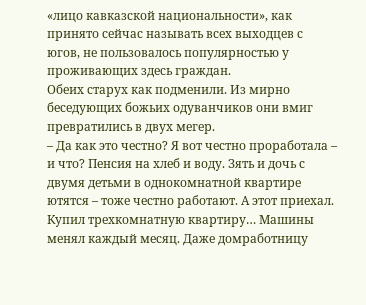«лицо кавказской национальности», как принято сейчас называть всех выходцев с югов, не пользовалось популярностью у проживающих здесь граждан.
Обеих старух как подменили. Из мирно беседующих божьих одуванчиков они вмиг превратились в двух мегер.
– Да как это честно? Я вот честно проработала – и что? Пенсия на хлеб и воду. Зять и дочь с двумя детьми в однокомнатной квартире ютятся – тоже честно работают. А этот приехал. Купил трехкомнатную квартиру… Машины менял каждый месяц. Даже домработницу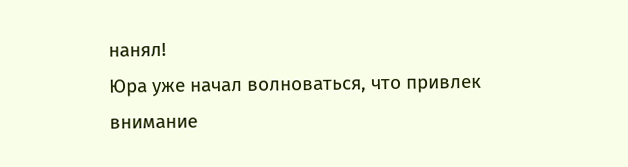нанял!
Юра уже начал волноваться, что привлек внимание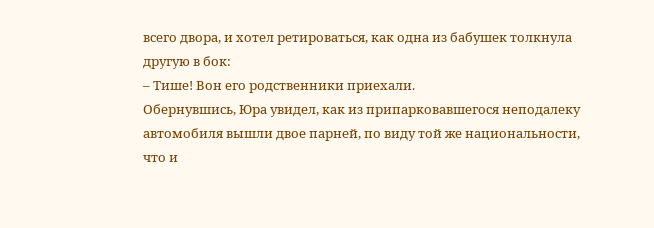всего двора, и хотел ретироваться, как одна из бабушек толкнула другую в бок:
– Тише! Вон его родственники приехали.
Обернувшись, Юра увидел, как из припарковавшегося неподалеку автомобиля вышли двое парней, по виду той же национальности, что и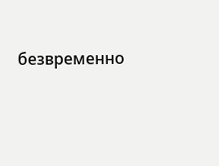безвременно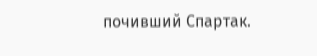почивший Спартак.